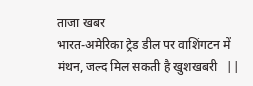ताजा खबर
भारत-अमेरिका ट्रेड डील पर वाशिंगटन में मंथन, जल्द मिल सकती है खुशखबरी   ||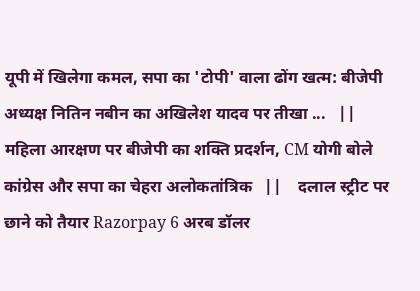यूपी में खिलेगा कमल, सपा का 'टोपी' वाला ढोंग खत्म: बीजेपी अध्यक्ष नितिन नबीन का अखिलेश यादव पर तीखा ...   ||    महिला आरक्षण पर बीजेपी का शक्ति प्रदर्शन, CM योगी बोले कांग्रेस और सपा का चेहरा अलोकतांत्रिक   ||    दलाल स्ट्रीट पर छाने को तैयार Razorpay 6 अरब डॉलर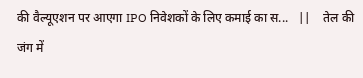की वैल्यूएशन पर आएगा IPO निवेशकों के लिए कमाई का स...   ||    तेल की जंग में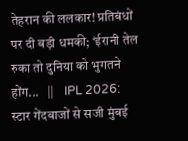तेहरान की ललकार! प्रतिबंधों पर दी बड़ी धमकी; ‘ईरानी तेल रुका तो दुनिया को भुगतने होंग...   ||    IPL 2026: स्टार गेंदबाजों से सजी मुंबई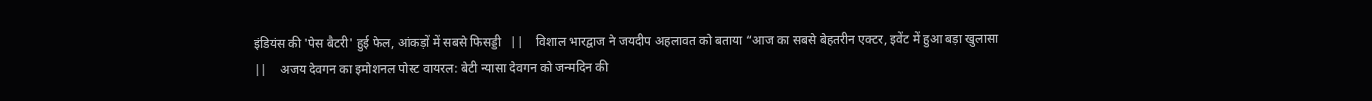इंडियंस की 'पेस बैटरी' हुई फेल, आंकड़ों में सबसे फिसड्डी   ||    विशाल भारद्वाज ने जयदीप अहलावत को बताया “आज का सबसे बेहतरीन एक्टर, इवेंट में हुआ बड़ा खुलासा   ||    अजय देवगन का इमोशनल पोस्ट वायरल: बेटी न्यासा देवगन को जन्मदिन की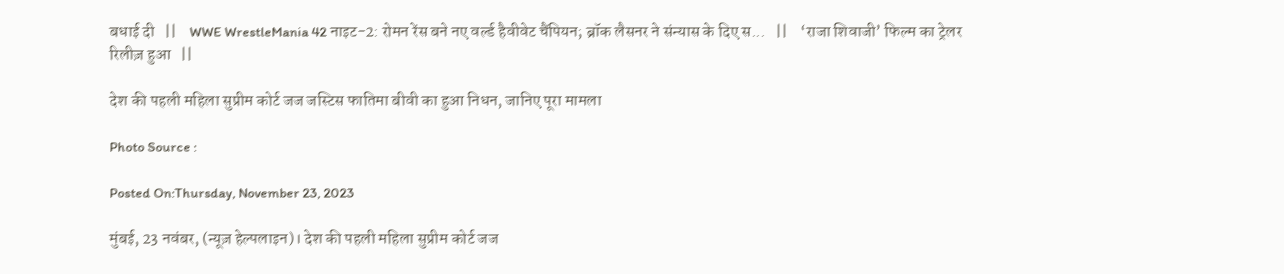बधाई दी   ||    WWE WrestleMania 42 नाइट-2: रोमन रेंस बने नए वर्ल्ड हैवीवेट चैंपियन; ब्रॉक लैसनर ने संन्यास के दिए स...   ||    ‘राजा शिवाजी’ फिल्म का ट्रेलर रिलीज़ हुआ   ||

देश की पहली महिला सुप्रीम कोर्ट जज जस्टिस फातिमा बीवी का हुआ निधन, जानिए पूरा मामला

Photo Source :

Posted On:Thursday, November 23, 2023

मुंबई, 23 नवंबर, (न्यूज़ हेल्पलाइन)। देश की पहली महिला सुप्रीम कोर्ट जज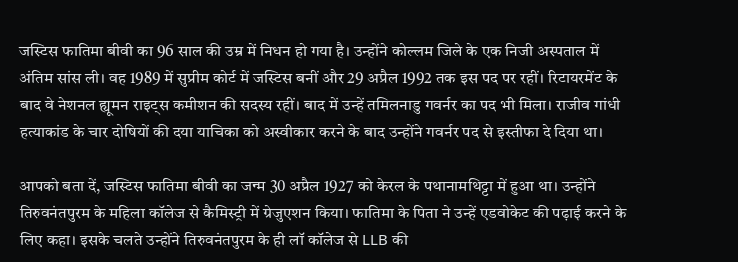जस्टिस फातिमा बीवी का 96 साल की उम्र में निधन हो गया है। उन्होंने कोल्लम जिले के एक निजी अस्पताल में अंतिम सांस ली। वह 1989 में सुप्रीम कोर्ट में जस्टिस बनीं और 29 अप्रैल 1992 तक इस पद पर रहीं। रिटायरमेंट के बाद वे नेशनल ह्यूमन राइट्स कमीशन की सदस्य रहीं। बाद में उन्हें तमिलनाडु गवर्नर का पद भी मिला। राजीव गांधी हत्याकांड के चार दोषियों की दया याचिका को अस्वीकार करने के बाद उन्होंने गवर्नर पद से इस्तीफा दे दिया था।

आपको बता दें, जस्टिस फातिमा बीवी का जन्म 30 अप्रैल 1927 को केरल के पथानामथिट्टा में हुआ था। उन्होंने तिरुवनंतपुरम के महिला कॉलेज से कैमिस्ट्री में ग्रेजुएशन किया। फातिमा के पिता ने उन्हें एडवोकेट की पढ़ाई करने के लिए कहा। इसके चलते उन्होंने तिरुवनंतपुरम के ही लॉ कॉलेज से LLB की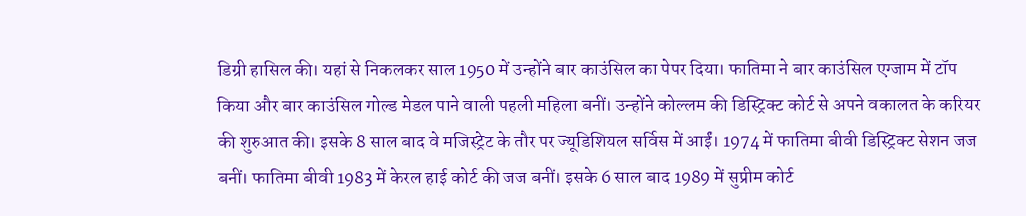डिग्री हासिल की। यहां से निकलकर साल 1950 में उन्होंने बार काउंसिल का पेपर दिया। फातिमा ने बार काउंसिल एग्जाम में टॉप किया और बार काउंसिल गोल्ड मेडल पाने वाली पहली महिला बनीं। उन्होंने कोल्लम की डिस्ट्रिक्ट कोर्ट से अपने वकालत के करियर की शुरुआत की। इसके 8 साल बाद वे मजिस्ट्रेट के तौर पर ज्यूडिशियल सर्विस में आईं। 1974 में फातिमा बीवी डिस्ट्रिक्ट सेशन जज बनीं। फातिमा बीवी 1983 में केरल हाई कोर्ट की जज बनीं। इसके 6 साल बाद 1989 में सुप्रीम कोर्ट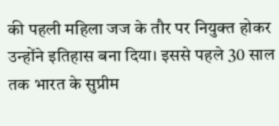की पहली महिला जज के तौर पर नियुक्त होकर उन्होंने इतिहास बना दिया। इससे पहले 30 साल तक भारत के सुप्रीम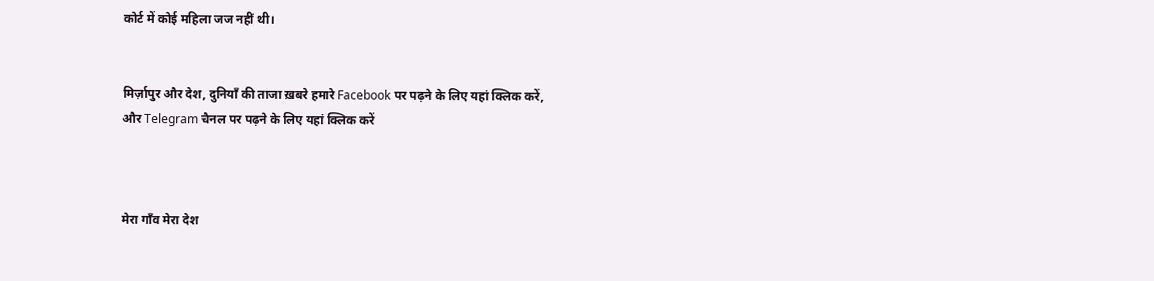कोर्ट में कोई महिला जज नहीं थी।


मिर्ज़ापुर और देश, दुनियाँ की ताजा ख़बरे हमारे Facebook पर पढ़ने के लिए यहां क्लिक करें,
और Telegram चैनल पर पढ़ने के लिए यहां क्लिक करें



मेरा गाँव मेरा देश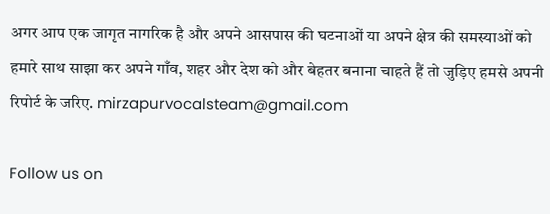अगर आप एक जागृत नागरिक है और अपने आसपास की घटनाओं या अपने क्षेत्र की समस्याओं को हमारे साथ साझा कर अपने गाँव, शहर और देश को और बेहतर बनाना चाहते हैं तो जुड़िए हमसे अपनी रिपोर्ट के जरिए. mirzapurvocalsteam@gmail.com

Follow us on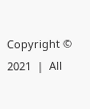Copyright © 2021  |  All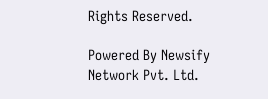Rights Reserved.

Powered By Newsify Network Pvt. Ltd.